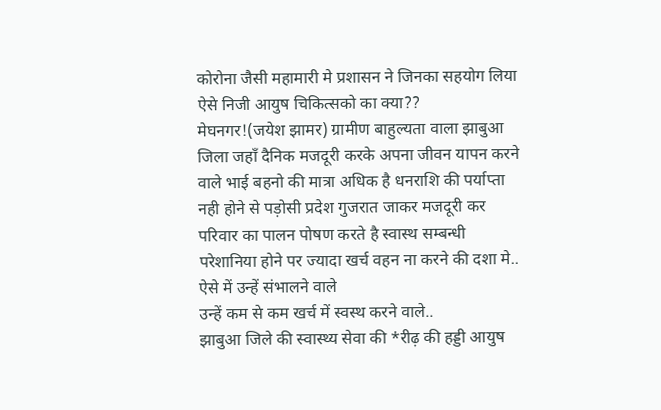कोरोना जैसी महामारी मे प्रशासन ने जिनका सहयोग लिया ऐसे निजी आयुष चिकित्सको का क्या??
मेघनगर!(जयेश झामर) ग्रामीण बाहुल्यता वाला झाबुआ जिला जहाँ दैनिक मजदूरी करके अपना जीवन यापन करने वाले भाई बहनो की मात्रा अधिक है धनराशि की पर्याप्ता नही होने से पड़ोसी प्रदेश गुजरात जाकर मजदूरी कर परिवार का पालन पोषण करते है स्वास्थ सम्बन्धी परेशानिया होने पर ज्यादा खर्च वहन ना करने की दशा मे..
ऐसे में उन्हें संभालने वाले
उन्हें कम से कम खर्च में स्वस्थ करने वाले..
झाबुआ जिले की स्वास्थ्य सेवा की *रीढ़ की हड्डी आयुष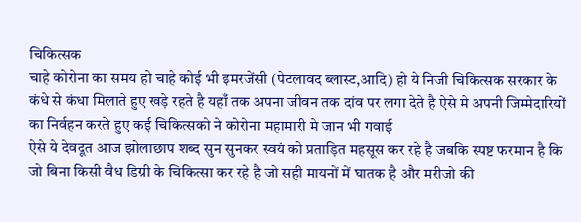चिकित्सक
चाहे कोरोना का समय हो चाहे कोई भी इमरजेंसी (पेटलावद ब्लास्ट,आदि) हो ये निजी चिकित्सक सरकार के कंधे से कंधा मिलाते हुए खड़े रहते है यहाँ तक अपना जीवन तक दांव पर लगा देते है ऐसे मे अपनी जिम्मेदारियों का निर्वहन करते हुए कई चिकित्सको ने कोरोना महामारी मे जान भी गवाई
ऐसे ये देवदूत आज झोलाछाप शब्द सुन सुनकर स्वयं को प्रताड़ित महसूस कर रहे है जबकि स्पष्ट फरमान है कि जो बिना किसी वैध डिग्री के चिकित्सा कर रहे है जो सही मायनों में घातक है और मरीजो की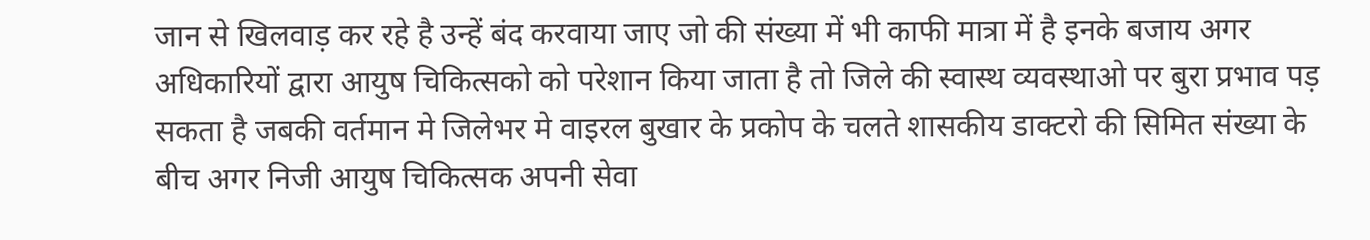जान से खिलवाड़ कर रहे है उन्हें बंद करवाया जाए जो की संख्या में भी काफी मात्रा में है इनके बजाय अगर अधिकारियों द्वारा आयुष चिकित्सको को परेशान किया जाता है तो जिले की स्वास्थ व्यवस्थाओ पर बुरा प्रभाव पड़ सकता है जबकी वर्तमान मे जिलेभर मे वाइरल बुखार के प्रकोप के चलते शासकीय डाक्टरो की सिमित संख्या के बीच अगर निजी आयुष चिकित्सक अपनी सेवा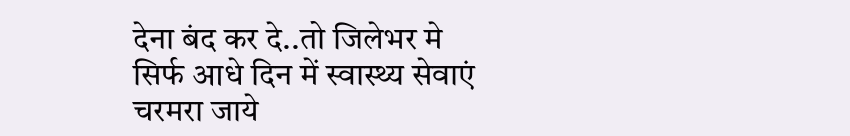देना बंद कर दे..तो जिलेभर मे सिर्फ आधे दिन में स्वास्थ्य सेवाएं चरमरा जाये